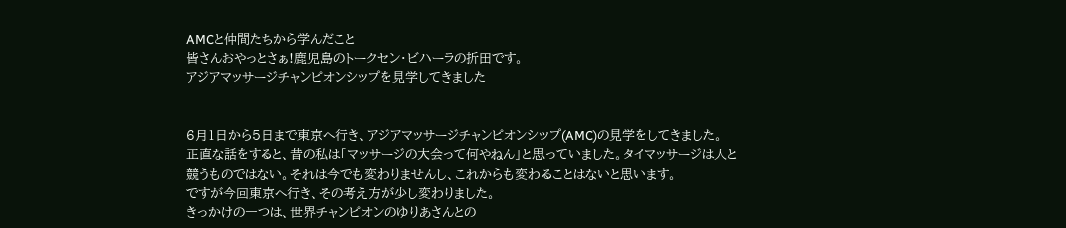AMCと仲間たちから学んだこと
皆さんおやっとさぁ!鹿児島のトークセン・ビハーラの折田です。
アジアマッサージチャンピオンシップを見学してきました


6月1日から5日まで東京へ行き、アジアマッサージチャンピオンシップ(AMC)の見学をしてきました。
正直な話をすると、昔の私は「マッサージの大会って何やねん」と思っていました。タイマッサージは人と競うものではない。それは今でも変わりませんし、これからも変わることはないと思います。
ですが今回東京へ行き、その考え方が少し変わりました。
きっかけの一つは、世界チャンピオンのゆりあさんとの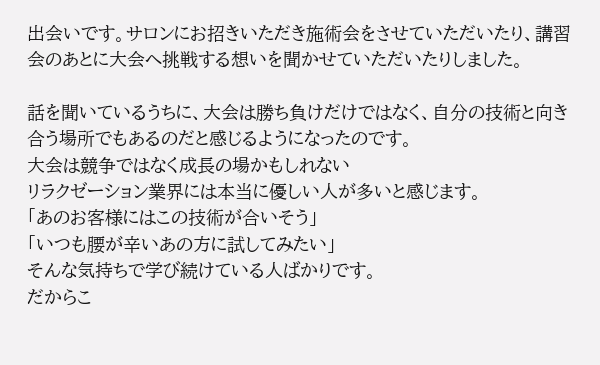出会いです。サロンにお招きいただき施術会をさせていただいたり、講習会のあとに大会へ挑戦する想いを聞かせていただいたりしました。

話を聞いているうちに、大会は勝ち負けだけではなく、自分の技術と向き合う場所でもあるのだと感じるようになったのです。
大会は競争ではなく成長の場かもしれない
リラクゼーション業界には本当に優しい人が多いと感じます。
「あのお客様にはこの技術が合いそう」
「いつも腰が辛いあの方に試してみたい」
そんな気持ちで学び続けている人ばかりです。
だからこ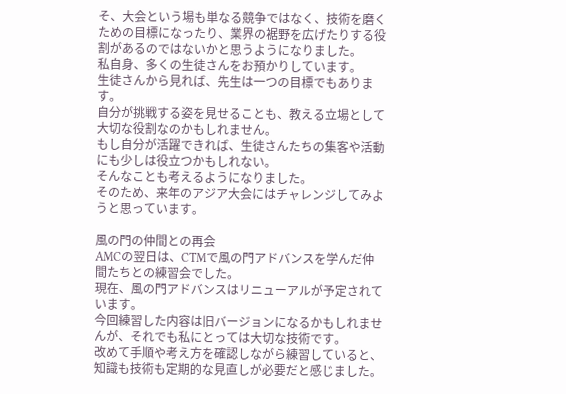そ、大会という場も単なる競争ではなく、技術を磨くための目標になったり、業界の裾野を広げたりする役割があるのではないかと思うようになりました。
私自身、多くの生徒さんをお預かりしています。
生徒さんから見れば、先生は一つの目標でもあります。
自分が挑戦する姿を見せることも、教える立場として大切な役割なのかもしれません。
もし自分が活躍できれば、生徒さんたちの集客や活動にも少しは役立つかもしれない。
そんなことも考えるようになりました。
そのため、来年のアジア大会にはチャレンジしてみようと思っています。

風の門の仲間との再会
AMCの翌日は、CTMで風の門アドバンスを学んだ仲間たちとの練習会でした。
現在、風の門アドバンスはリニューアルが予定されています。
今回練習した内容は旧バージョンになるかもしれませんが、それでも私にとっては大切な技術です。
改めて手順や考え方を確認しながら練習していると、知識も技術も定期的な見直しが必要だと感じました。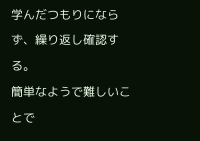学んだつもりにならず、繰り返し確認する。
簡単なようで難しいことで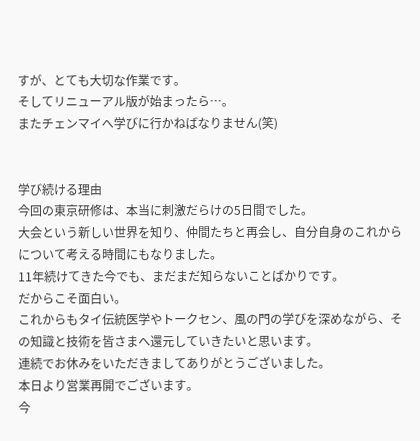すが、とても大切な作業です。
そしてリニューアル版が始まったら…。
またチェンマイへ学びに行かねばなりません(笑)


学び続ける理由
今回の東京研修は、本当に刺激だらけの5日間でした。
大会という新しい世界を知り、仲間たちと再会し、自分自身のこれからについて考える時間にもなりました。
11年続けてきた今でも、まだまだ知らないことばかりです。
だからこそ面白い。
これからもタイ伝統医学やトークセン、風の門の学びを深めながら、その知識と技術を皆さまへ還元していきたいと思います。
連続でお休みをいただきましてありがとうございました。
本日より営業再開でございます。
今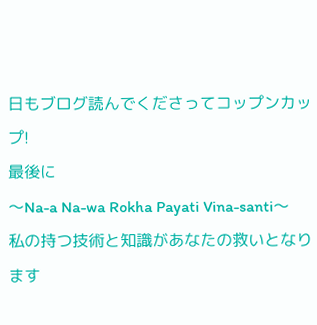日もブログ読んでくださってコップンカップ!
最後に
〜Na-a Na-wa Rokha Payati Vina-santi〜
私の持つ技術と知識があなたの救いとなります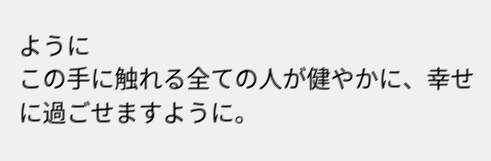ように
この手に触れる全ての人が健やかに、幸せに過ごせますように。